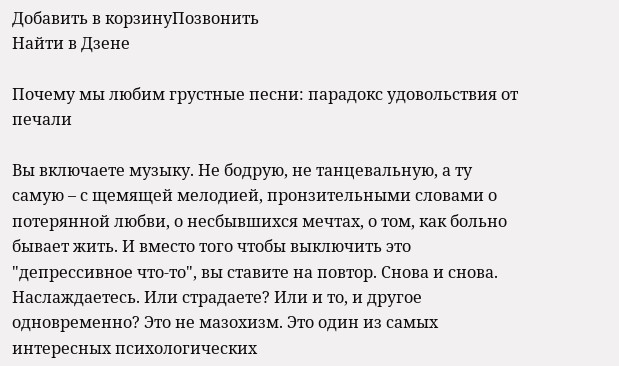Добавить в корзинуПозвонить
Найти в Дзене

Почему мы любим грустные песни: парадокс удовольствия от печали

Вы включаете музыку. Не бодрую, не танцевальную, а ту самую – с щемящей мелодией, пронзительными словами о потерянной любви, о несбывшихся мечтах, о том, как больно бывает жить. И вместо того чтобы выключить это "депрессивное что-то", вы ставите на повтор. Снова и снова. Наслаждаетесь. Или страдаете? Или и то, и другое одновременно? Это не мазохизм. Это один из самых интересных психологических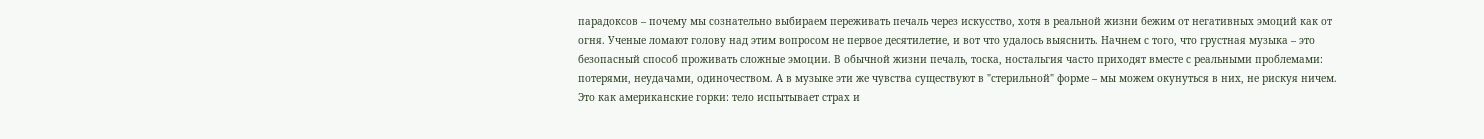парадоксов – почему мы сознательно выбираем переживать печаль через искусство, хотя в реальной жизни бежим от негативных эмоций как от огня. Ученые ломают голову над этим вопросом не первое десятилетие, и вот что удалось выяснить. Начнем с того, что грустная музыка – это безопасный способ проживать сложные эмоции. В обычной жизни печаль, тоска, ностальгия часто приходят вместе с реальными проблемами: потерями, неудачами, одиночеством. А в музыке эти же чувства существуют в "стерильной" форме – мы можем окунуться в них, не рискуя ничем. Это как американские горки: тело испытывает страх и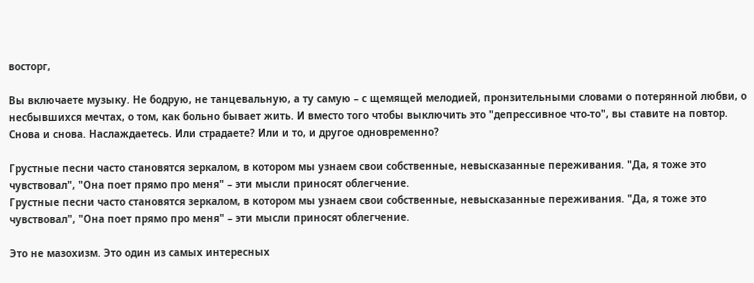восторг,

Вы включаете музыку. Не бодрую, не танцевальную, а ту самую – с щемящей мелодией, пронзительными словами о потерянной любви, о несбывшихся мечтах, о том, как больно бывает жить. И вместо того чтобы выключить это "депрессивное что-то", вы ставите на повтор. Снова и снова. Наслаждаетесь. Или страдаете? Или и то, и другое одновременно?

Грустные песни часто становятся зеркалом, в котором мы узнаем свои собственные, невысказанные переживания. "Да, я тоже это чувствовал", "Она поет прямо про меня" – эти мысли приносят облегчение.
Грустные песни часто становятся зеркалом, в котором мы узнаем свои собственные, невысказанные переживания. "Да, я тоже это чувствовал", "Она поет прямо про меня" – эти мысли приносят облегчение.

Это не мазохизм. Это один из самых интересных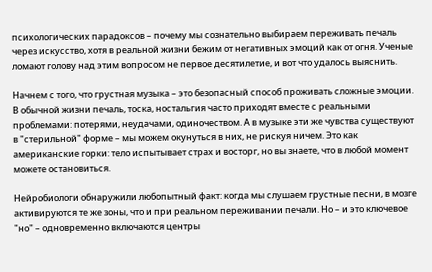психологических парадоксов – почему мы сознательно выбираем переживать печаль через искусство, хотя в реальной жизни бежим от негативных эмоций как от огня. Ученые ломают голову над этим вопросом не первое десятилетие, и вот что удалось выяснить.

Начнем с того, что грустная музыка – это безопасный способ проживать сложные эмоции. В обычной жизни печаль, тоска, ностальгия часто приходят вместе с реальными проблемами: потерями, неудачами, одиночеством. А в музыке эти же чувства существуют в "стерильной" форме – мы можем окунуться в них, не рискуя ничем. Это как американские горки: тело испытывает страх и восторг, но вы знаете, что в любой момент можете остановиться.

Нейробиологи обнаружили любопытный факт: когда мы слушаем грустные песни, в мозге активируются те же зоны, что и при реальном переживании печали. Но – и это ключевое "но" – одновременно включаются центры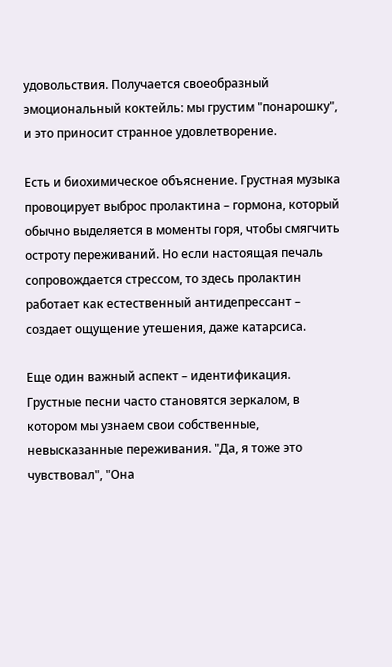удовольствия. Получается своеобразный эмоциональный коктейль: мы грустим "понарошку", и это приносит странное удовлетворение.

Есть и биохимическое объяснение. Грустная музыка провоцирует выброс пролактина – гормона, который обычно выделяется в моменты горя, чтобы смягчить остроту переживаний. Но если настоящая печаль сопровождается стрессом, то здесь пролактин работает как естественный антидепрессант – создает ощущение утешения, даже катарсиса.

Еще один важный аспект – идентификация. Грустные песни часто становятся зеркалом, в котором мы узнаем свои собственные, невысказанные переживания. "Да, я тоже это чувствовал", "Она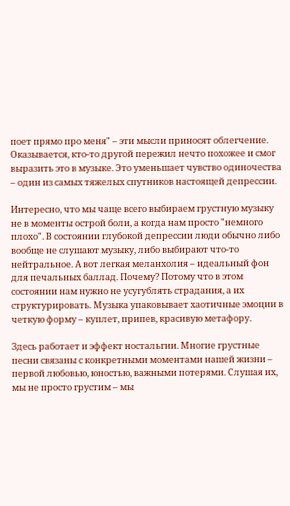поет прямо про меня" – эти мысли приносят облегчение. Оказывается, кто-то другой пережил нечто похожее и смог выразить это в музыке. Это уменьшает чувство одиночества – один из самых тяжелых спутников настоящей депрессии.

Интересно, что мы чаще всего выбираем грустную музыку не в моменты острой боли, а когда нам просто "немного плохо". В состоянии глубокой депрессии люди обычно либо вообще не слушают музыку, либо выбирают что-то нейтральное. А вот легкая меланхолия – идеальный фон для печальных баллад. Почему? Потому что в этом состоянии нам нужно не усугублять страдания, а их структурировать. Музыка упаковывает хаотичные эмоции в четкую форму – куплет, припев, красивую метафору.

Здесь работает и эффект ностальгии. Многие грустные песни связаны с конкретными моментами нашей жизни – первой любовью, юностью, важными потерями. Слушая их, мы не просто грустим – мы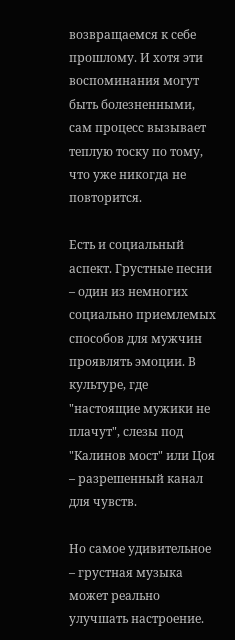возвращаемся к себе прошлому. И хотя эти воспоминания могут быть болезненными, сам процесс вызывает теплую тоску по тому, что уже никогда не повторится.

Есть и социальный аспект. Грустные песни – один из немногих социально приемлемых способов для мужчин проявлять эмоции. В культуре, где "настоящие мужики не плачут", слезы под "Калинов мост" или Цоя – разрешенный канал для чувств.

Но самое удивительное – грустная музыка может реально улучшать настроение.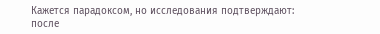Кажется парадоксом, но исследования подтверждают: после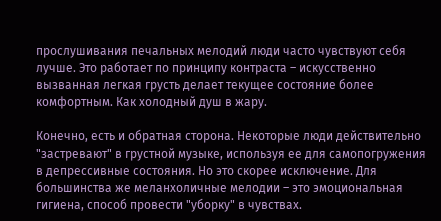прослушивания печальных мелодий люди часто чувствуют себя лучше. Это работает по принципу контраста – искусственно вызванная легкая грусть делает текущее состояние более комфортным. Как холодный душ в жару.

Конечно, есть и обратная сторона. Некоторые люди действительно "застревают" в грустной музыке, используя ее для самопогружения в депрессивные состояния. Но это скорее исключение. Для большинства же меланхоличные мелодии – это эмоциональная гигиена, способ провести "уборку" в чувствах.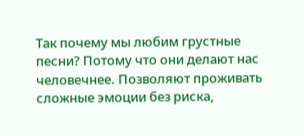Так почему мы любим грустные песни? Потому что они делают нас человечнее. Позволяют проживать сложные эмоции без риска,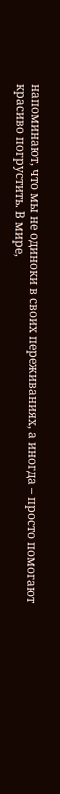напоминают, что мы не одиноки в своих переживаниях, а иногда – просто помогают красиво погрустить. В мире,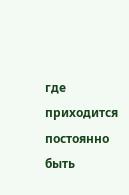где приходится постоянно быть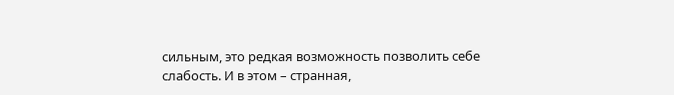сильным, это редкая возможность позволить себе слабость. И в этом – странная,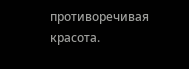противоречивая красота.